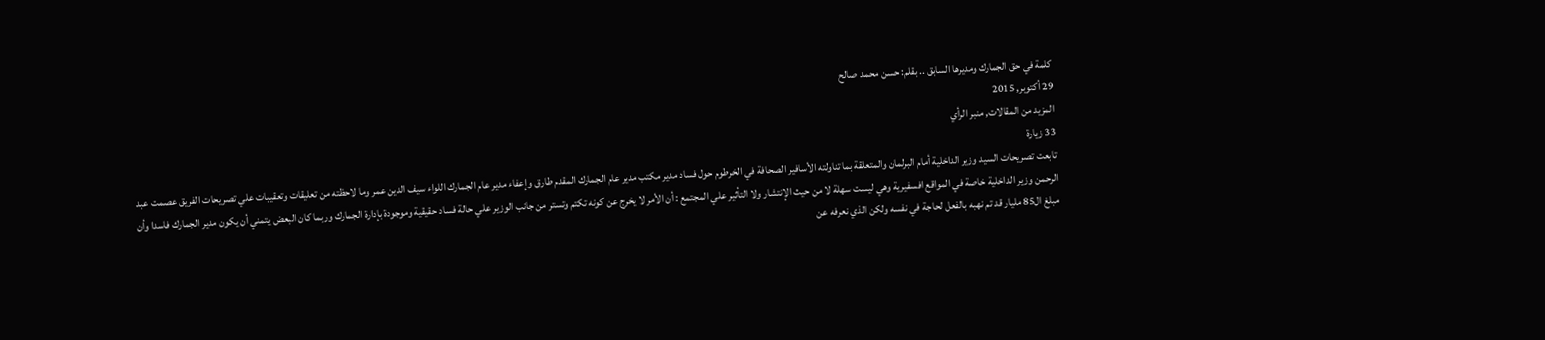كلمة في حق الجمارك ومديرها السابق .. بقلم: حسن محمد صالح
29 أكتوبر, 2015
المزيد من المقالات, منبر الرأي
33 زيارة
تابعت تصريحات السيد وزير الداخلية أمام البرلمان والمتعلقة بما تناولته الأسافير الصحافة في الخرطوم حول فساد مدير مكتب مدير عام الجمارك المقدم طارق وإعفاء مدير عام الجمارك اللواء سيف الدين عمر وما لاحظته من تعليقات وتعقيبات علي تصريحات الفريق عصمت عبد الرحمن وزير الداخلية خاصة في المواقع افسفيرية وهي ليست سهلة لا من حيث الإنتشار ولا التأثير علي المجتمع : أن الأمر لا يخرج عن كونه تكتم وتستر من جانب الوزير علي حالة فساد حقيقية وموجودة بإدارة الجمارك وربما كان البعض يتمني أن يكون مدير الجمارك فاسدا وأن مبلغ ال85 مليار قد تم نهبه بالفعل لحاجة في نفسه ولكن الذي نعرفه عن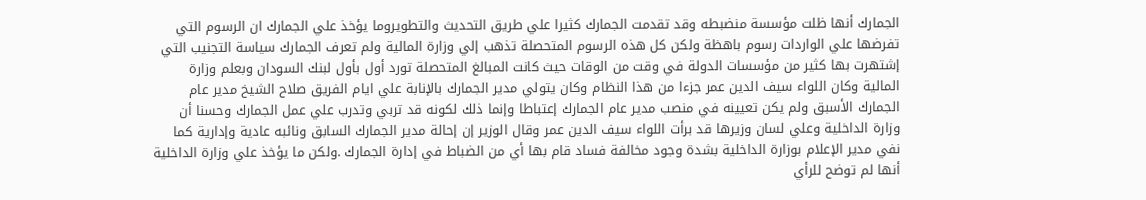الجمارك أنها ظلت مؤسسة منضبطه وقد تقدمت الجمارك كثيرا علي طريق التحديث والتطويروما يؤخذ علي الجمارك ان الرسوم التي تفرضها علي الواردات رسوم باهظة ولكن كل هذه الرسوم المتحصلة تذهب إلي وزارة المالية ولم تعرف الجمارك سياسة التجنيب التي إشتهرت بها كثير من مؤسسات الدولة في وقت من الوقات حيث كانت المبالغ المتحصلة تورد أول بأول لبنك السودان وبعلم وزارة المالية وكان اللواء سيف الدين عمر جزءا من هذا النظام وكان يتولي مدير الجمارك بالإنابة علي ايام الفريق صلاح الشيخ مدير عام الجمارك الأسبق ولم يكن تعيينه في منصب مدير عام الجمارك إعتباطا وإنما ذلك لكونه قد تربي وتدرب علي عمل الجمارك وحسنا أن وزارة الداخلية وعلي لسان وزيرها قد برأت اللواء سيف الدين عمر وقال الوزير إن إحالة مدير الجمارك السابق ونائبه عادية وإدارية كما نفي مدير الإعلام بوزارة الداخلية بشدة وجود مخالفة فساد قام بها أي من الضباط في إدارة الجمارك .ولكن ما يؤخذ علي وزارة الداخلية أنها لم توضح للرأي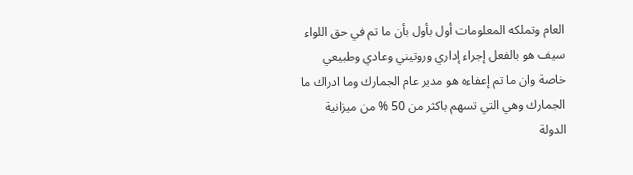العام وتملكه المعلومات أول بأول بأن ما تم في حق اللواء سيف هو بالفعل إجراء إداري وروتيني وعادي وطبيعي خاصة وان ما تم إعفاءه هو مدير عام الجمارك وما ادراك ما الجمارك وهي التي تسهم باكثر من 50 % من ميزانية الدولة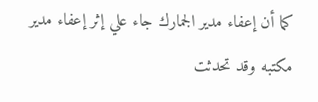كما أن إعفاء مدير الجمارك جاء علي إثر إعفاء مدير مكتبه وقد تحدثت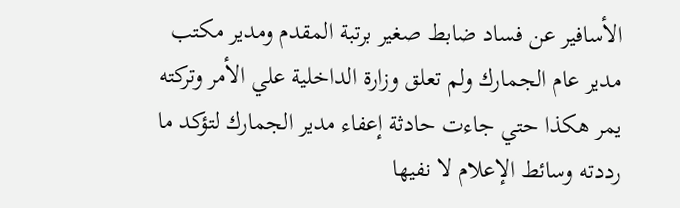الأسافير عن فساد ضابط صغير برتبة المقدم ومدير مكتب مدير عام الجمارك ولم تعلق وزارة الداخلية علي الأمر وتركته يمر هكذا حتي جاءت حادثة إعفاء مدير الجمارك لتؤكد ما رددته وسائط الإعلام لا نفيها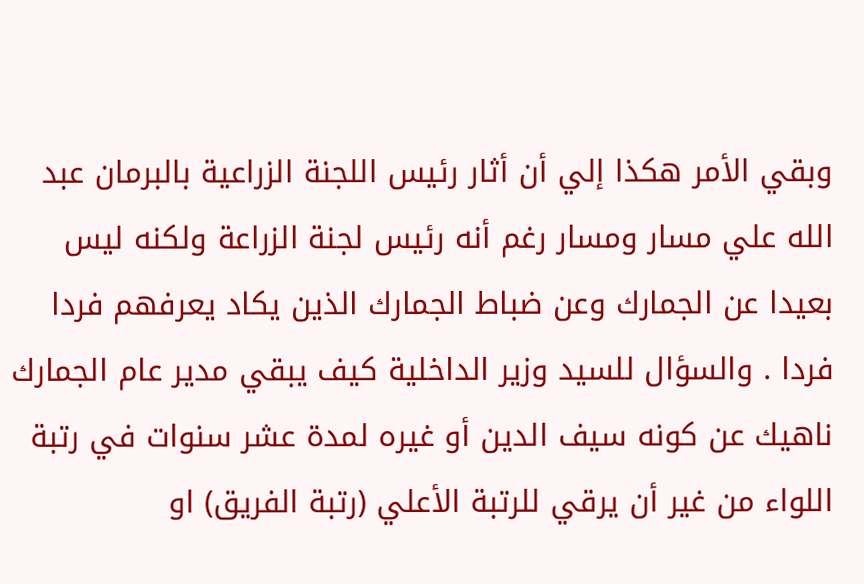وبقي الأمر هكذا إلي أن أثار رئيس اللجنة الزراعية بالبرمان عبد الله علي مسار ومسار رغم أنه رئيس لجنة الزراعة ولكنه ليس بعيدا عن الجمارك وعن ضباط الجمارك الذين يكاد يعرفهم فردا فردا . والسؤال للسيد وزير الداخلية كيف يبقي مدير عام الجمارك ناهيك عن كونه سيف الدين أو غيره لمدة عشر سنوات في رتبة اللواء من غير أن يرقي للرتبة الأعلي (رتبة الفريق) او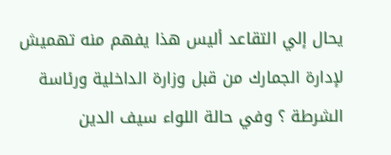يحال إلي التقاعد أليس هذا يفهم منه تهميش لإدارة الجمارك من قبل وزارة الداخلية ورئاسة الشرطة ؟ وفي حالة اللواء سيف الدين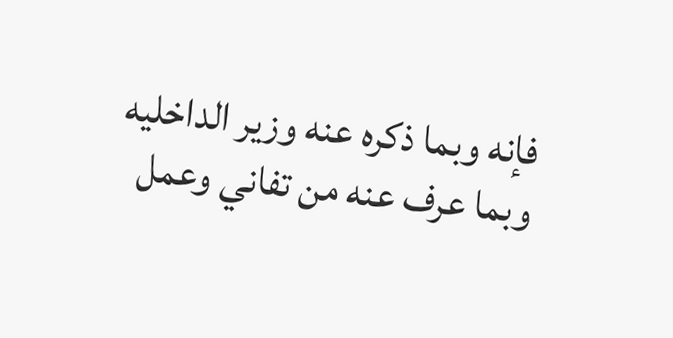فإنه وبما ذكره عنه وزير الداخليه وبما عرف عنه من تفاني وعمل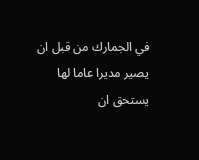في الجمارك من قبل ان يصير مديرا عاما لها يستحق ان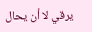يرقي لا أن يحال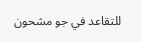للتقاعد في جو مشحون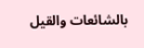بالشائعات والقيل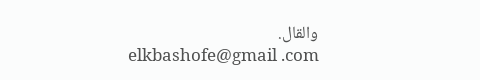والقال.
elkbashofe@gmail .com